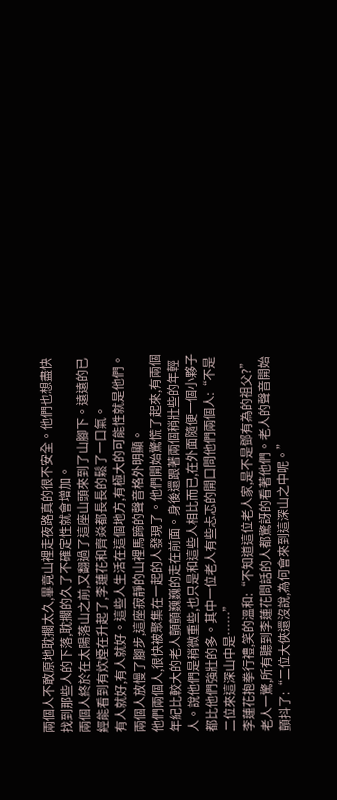兩個人不敢原地耽擱太久,畢竟山裡走夜路真的很不安全。他們也想盡快找到那些人的下落,耽擱的久了不確定性就會增加。
兩個人終於在太陽落山之前,又翻過了這座山頭來到了山腳下。遠遠的已經能看到有炊煙在升起了,李蓮花和齊焱都長長的鬆了一口氣。
有人就好,有人就好。這些人生活在這個地方,有極大的可能性就是他們。兩個人放慢了腳步,這座寂靜的山裡馬蹄的聲音格外明顯。
他們兩個人,很快被聚集在一起的人發現了。他們開始驚慌了起來,有兩個年紀比較大的老人顫顫巍巍的走在前面。身後還跟著兩個稍壯些的年輕人。說他們是稍微重些,也只是和這些人相比而已,在外面隨便一個小夥子都比他們強壯的多。其中一位老人有些忐忑的開口問他們兩個人:“不是二位來這深山中是……”
李蓮花抱拳行禮,笑的溫和:“不知道這位老人家,是不是鄧有為的祖父?”
老人一驚,所有聽到李蓮花問話的人都驚訝的看著他們。老人的聲音開始顫抖了:“二位大俠還沒說,為何會來到這深山之中呢。”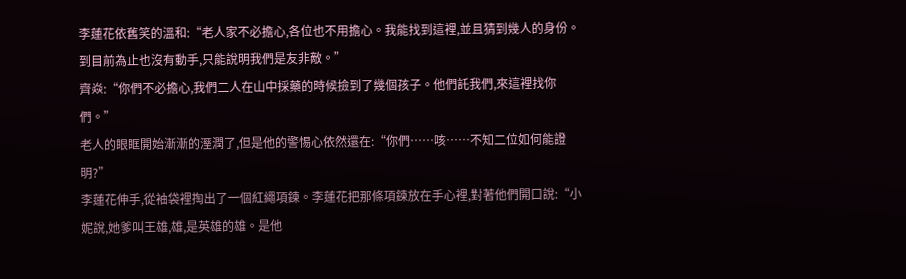李蓮花依舊笑的溫和:“老人家不必擔心,各位也不用擔心。我能找到這裡,並且猜到幾人的身份。到目前為止也沒有動手,只能說明我們是友非敵。”
齊焱:“你們不必擔心,我們二人在山中採藥的時候撿到了幾個孩子。他們託我們,來這裡找你們。”
老人的眼眶開始漸漸的溼潤了,但是他的警惕心依然還在:“你們……咳……不知二位如何能證明?”
李蓮花伸手,從袖袋裡掏出了一個紅繩項鍊。李蓮花把那條項鍊放在手心裡,對著他們開口說:“小妮說,她爹叫王雄,雄,是英雄的雄。是他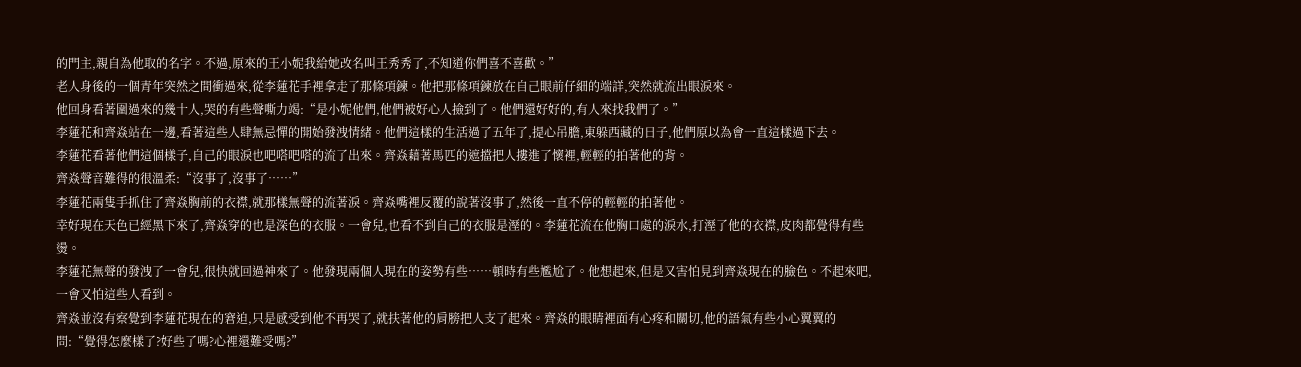的門主,親自為他取的名字。不過,原來的王小妮我給她改名叫王秀秀了,不知道你們喜不喜歡。”
老人身後的一個青年突然之間衝過來,從李蓮花手裡拿走了那條項鍊。他把那條項鍊放在自己眼前仔細的端詳,突然就流出眼淚來。
他回身看著圍過來的幾十人,哭的有些聲嘶力竭:“是小妮他們,他們被好心人撿到了。他們還好好的,有人來找我們了。”
李蓮花和齊焱站在一邊,看著這些人肆無忌憚的開始發洩情緒。他們這樣的生活過了五年了,提心吊膽,東躲西藏的日子,他們原以為會一直這樣過下去。
李蓮花看著他們這個樣子,自己的眼淚也吧嗒吧嗒的流了出來。齊焱藉著馬匹的遮擋把人摟進了懷裡,輕輕的拍著他的背。
齊焱聲音難得的很溫柔:“沒事了,沒事了……”
李蓮花兩隻手抓住了齊焱胸前的衣襟,就那樣無聲的流著淚。齊焱嘴裡反覆的說著沒事了,然後一直不停的輕輕的拍著他。
幸好現在天色已經黑下來了,齊焱穿的也是深色的衣服。一會兒,也看不到自己的衣服是溼的。李蓮花流在他胸口處的淚水,打溼了他的衣襟,皮肉都覺得有些燙。
李蓮花無聲的發洩了一會兒,很快就回過神來了。他發現兩個人現在的姿勢有些……頓時有些尷尬了。他想起來,但是又害怕見到齊焱現在的臉色。不起來吧,一會又怕這些人看到。
齊焱並沒有察覺到李蓮花現在的窘迫,只是感受到他不再哭了,就扶著他的肩膀把人支了起來。齊焱的眼睛裡面有心疼和關切,他的語氣有些小心翼翼的問:“覺得怎麼樣了?好些了嗎?心裡還難受嗎?”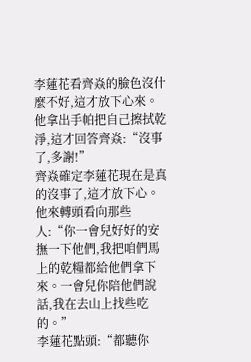李蓮花看齊焱的臉色沒什麼不好,這才放下心來。他拿出手帕把自己擦拭乾淨,這才回答齊焱:“沒事了,多謝!”
齊焱確定李蓮花現在是真的沒事了,這才放下心。他來轉頭看向那些人:“你一會兒好好的安撫一下他們,我把咱們馬上的乾糧都給他們拿下來。一會兒你陪他們說話,我在去山上找些吃的。”
李蓮花點頭:“都聽你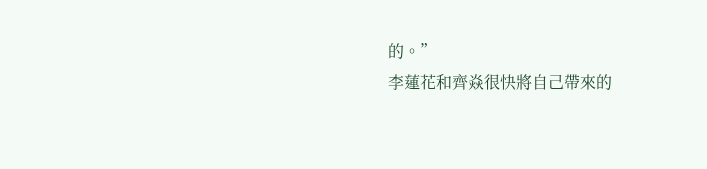的。”
李蓮花和齊焱很快將自己帶來的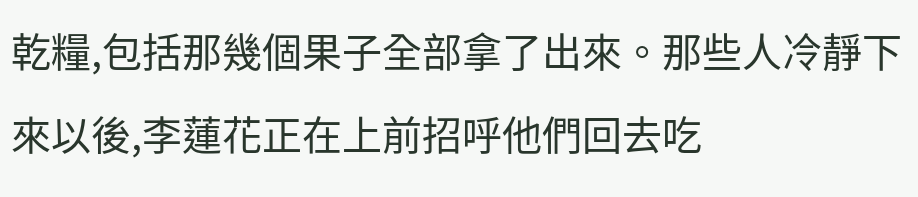乾糧,包括那幾個果子全部拿了出來。那些人冷靜下來以後,李蓮花正在上前招呼他們回去吃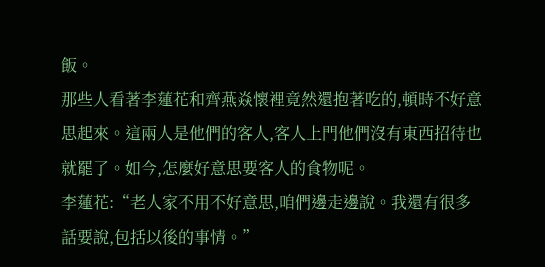飯。
那些人看著李蓮花和齊燕焱懷裡竟然還抱著吃的,頓時不好意思起來。這兩人是他們的客人,客人上門他們沒有東西招待也就罷了。如今,怎麼好意思要客人的食物呢。
李蓮花:“老人家不用不好意思,咱們邊走邊說。我還有很多話要說,包括以後的事情。”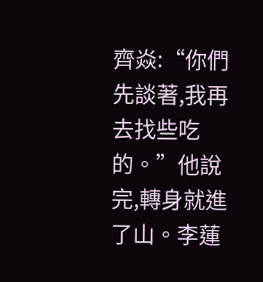齊焱:“你們先談著,我再去找些吃的。”他說完,轉身就進了山。李蓮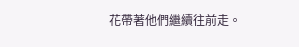花帶著他們繼續往前走。